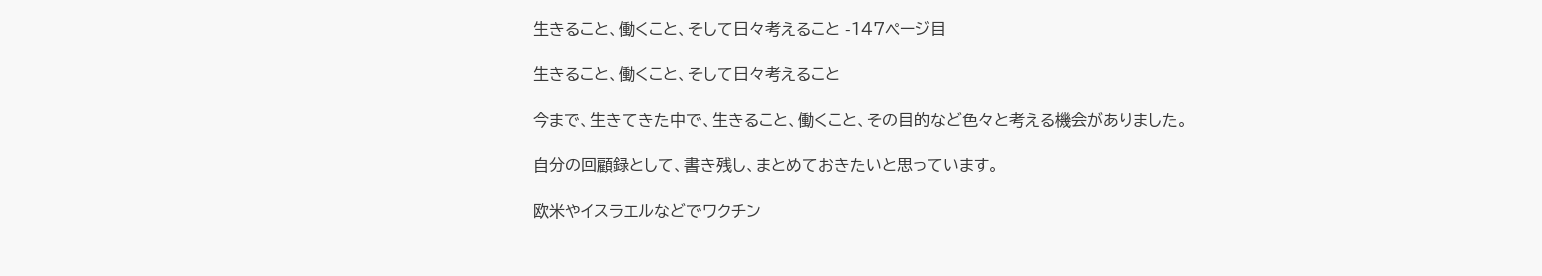生きること、働くこと、そして日々考えること -147ページ目

生きること、働くこと、そして日々考えること

今まで、生きてきた中で、生きること、働くこと、その目的など色々と考える機会がありました。

自分の回顧録として、書き残し、まとめておきたいと思っています。

欧米やイスラエルなどでワクチン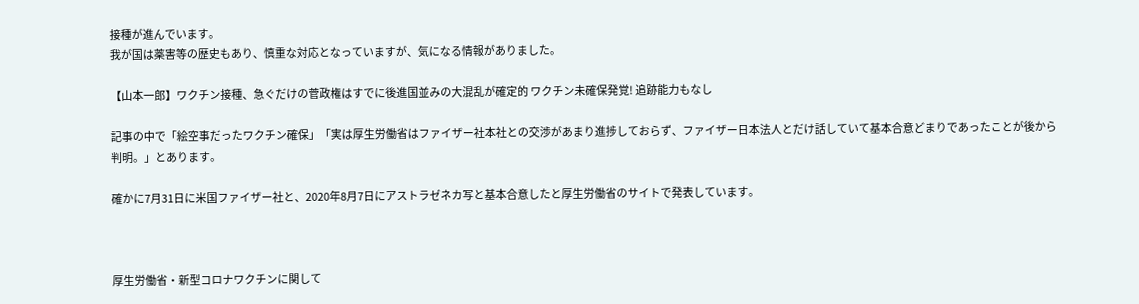接種が進んでいます。
我が国は薬害等の歴史もあり、慎重な対応となっていますが、気になる情報がありました。

【山本一郎】ワクチン接種、急ぐだけの菅政権はすでに後進国並みの大混乱が確定的 ワクチン未確保発覚! 追跡能力もなし

記事の中で「絵空事だったワクチン確保」「実は厚生労働省はファイザー社本社との交渉があまり進捗しておらず、ファイザー日本法人とだけ話していて基本合意どまりであったことが後から判明。」とあります。

確かに7月31日に米国ファイザー社と、2020年8月7日にアストラゼネカ写と基本合意したと厚生労働省のサイトで発表しています。



厚生労働省・新型コロナワクチンに関して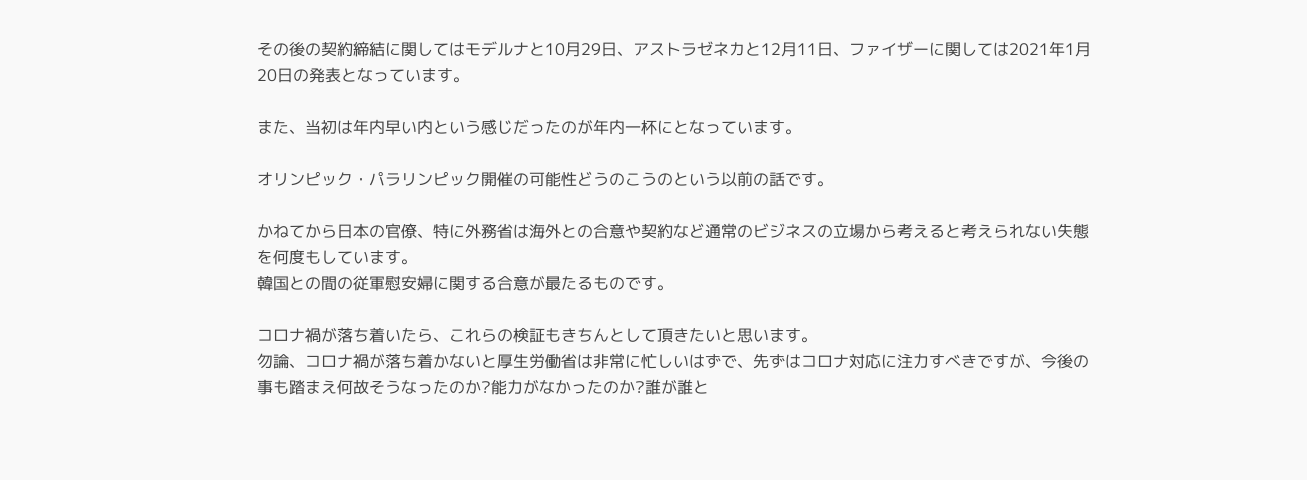その後の契約締結に関してはモデルナと10月29日、アストラゼネカと12月11日、ファイザーに関しては2021年1月20日の発表となっています。

また、当初は年内早い内という感じだったのが年内一杯にとなっています。

オリンピック・パラリンピック開催の可能性どうのこうのという以前の話です。

かねてから日本の官僚、特に外務省は海外との合意や契約など通常のビジネスの立場から考えると考えられない失態を何度もしています。
韓国との間の従軍慰安婦に関する合意が最たるものです。

コロナ禍が落ち着いたら、これらの検証もきちんとして頂きたいと思います。
勿論、コロナ禍が落ち着かないと厚生労働省は非常に忙しいはずで、先ずはコロナ対応に注力すべきですが、今後の事も踏まえ何故そうなったのか?能力がなかったのか?誰が誰と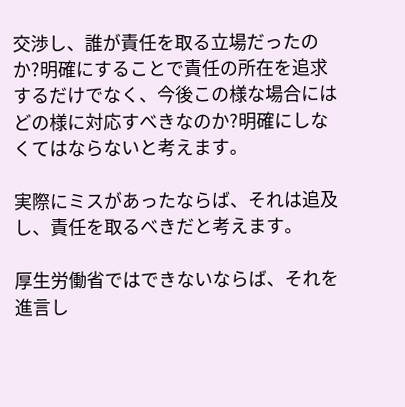交渉し、誰が責任を取る立場だったのか?明確にすることで責任の所在を追求するだけでなく、今後この様な場合にはどの様に対応すべきなのか?明確にしなくてはならないと考えます。

実際にミスがあったならば、それは追及し、責任を取るべきだと考えます。

厚生労働省ではできないならば、それを進言し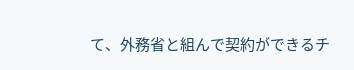て、外務省と組んで契約ができるチ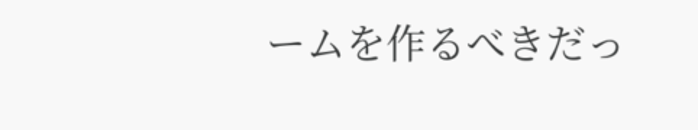ームを作るべきだっ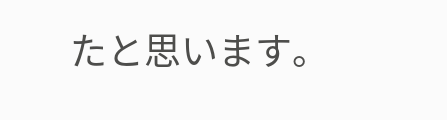たと思います。